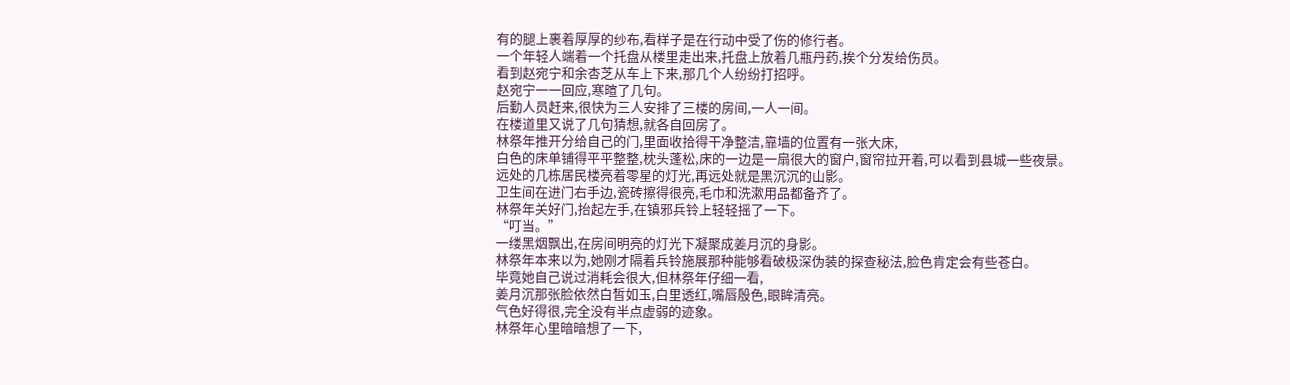有的腿上裹着厚厚的纱布,看样子是在行动中受了伤的修行者。
一个年轻人端着一个托盘从楼里走出来,托盘上放着几瓶丹药,挨个分发给伤员。
看到赵宛宁和余杏芝从车上下来,那几个人纷纷打招呼。
赵宛宁一一回应,寒暄了几句。
后勤人员赶来,很快为三人安排了三楼的房间,一人一间。
在楼道里又说了几句猜想,就各自回房了。
林祭年推开分给自己的门,里面收拾得干净整洁,靠墙的位置有一张大床,
白色的床单铺得平平整整,枕头蓬松,床的一边是一扇很大的窗户,窗帘拉开着,可以看到县城一些夜景。
远处的几栋居民楼亮着零星的灯光,再远处就是黑沉沉的山影。
卫生间在进门右手边,瓷砖擦得很亮,毛巾和洗漱用品都备齐了。
林祭年关好门,抬起左手,在镇邪兵铃上轻轻摇了一下。
“叮当。”
一缕黑烟飘出,在房间明亮的灯光下凝聚成姜月沉的身影。
林祭年本来以为,她刚才隔着兵铃施展那种能够看破极深伪装的探查秘法,脸色肯定会有些苍白。
毕竟她自己说过消耗会很大,但林祭年仔细一看,
姜月沉那张脸依然白皙如玉,白里透红,嘴唇殷色,眼眸清亮。
气色好得很,完全没有半点虚弱的迹象。
林祭年心里暗暗想了一下,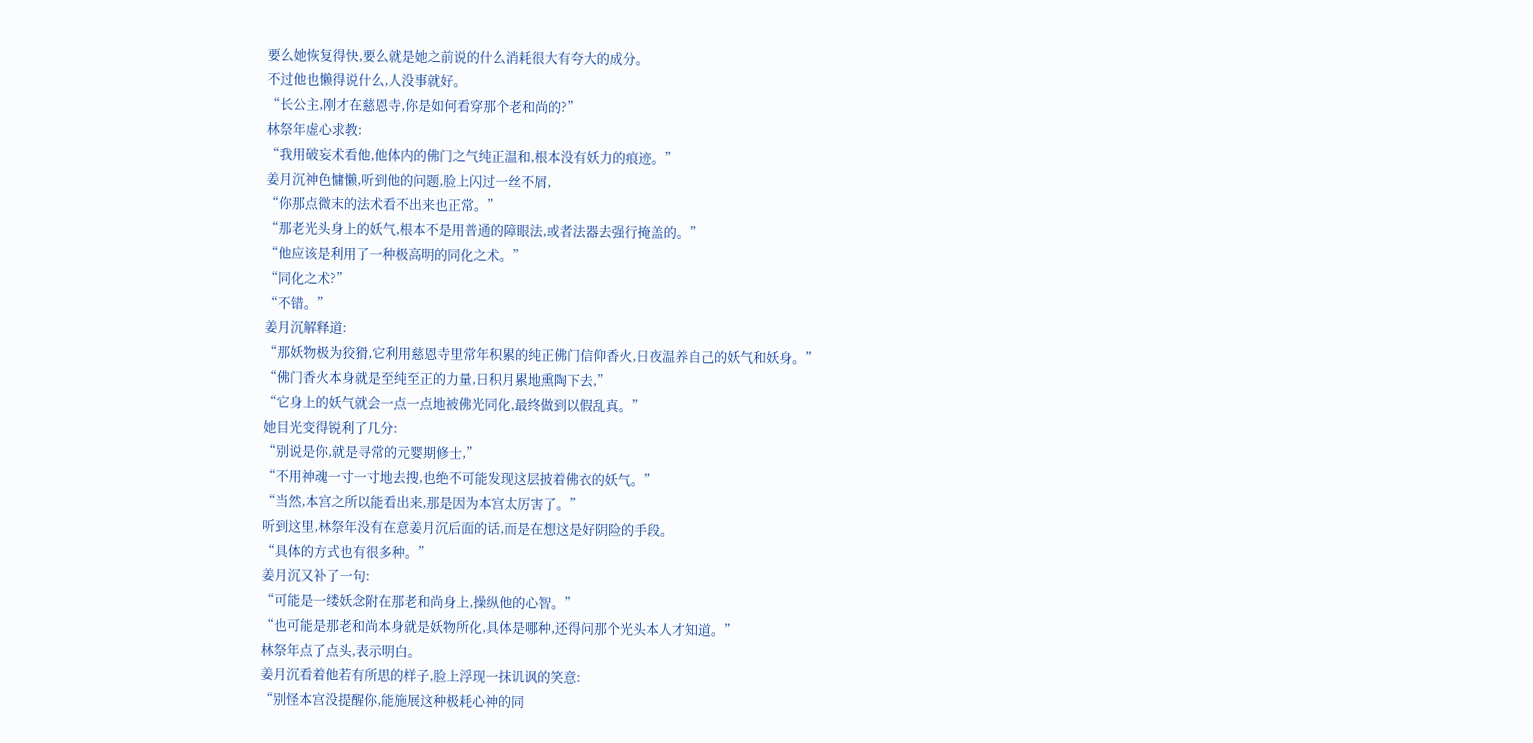要么她恢复得快,要么就是她之前说的什么消耗很大有夸大的成分。
不过他也懒得说什么,人没事就好。
“长公主,刚才在慈恩寺,你是如何看穿那个老和尚的?”
林祭年虚心求教:
“我用破妄术看他,他体内的佛门之气纯正温和,根本没有妖力的痕迹。”
姜月沉神色慵懒,听到他的问题,脸上闪过一丝不屑,
“你那点微末的法术看不出来也正常。”
“那老光头身上的妖气,根本不是用普通的障眼法,或者法器去强行掩盖的。”
“他应该是利用了一种极高明的同化之术。”
“同化之术?”
“不错。”
姜月沉解释道:
“那妖物极为狡猾,它利用慈恩寺里常年积累的纯正佛门信仰香火,日夜温养自己的妖气和妖身。”
“佛门香火本身就是至纯至正的力量,日积月累地熏陶下去,”
“它身上的妖气就会一点一点地被佛光同化,最终做到以假乱真。”
她目光变得锐利了几分:
“别说是你,就是寻常的元婴期修士,”
“不用神魂一寸一寸地去搜,也绝不可能发现这层披着佛衣的妖气。”
“当然,本宫之所以能看出来,那是因为本宫太厉害了。”
听到这里,林祭年没有在意姜月沉后面的话,而是在想这是好阴险的手段。
“具体的方式也有很多种。”
姜月沉又补了一句:
“可能是一缕妖念附在那老和尚身上,操纵他的心智。”
“也可能是那老和尚本身就是妖物所化,具体是哪种,还得问那个光头本人才知道。”
林祭年点了点头,表示明白。
姜月沉看着他若有所思的样子,脸上浮现一抹讥讽的笑意:
“别怪本宫没提醒你,能施展这种极耗心神的同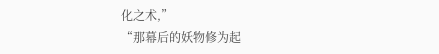化之术,”
“那幕后的妖物修为起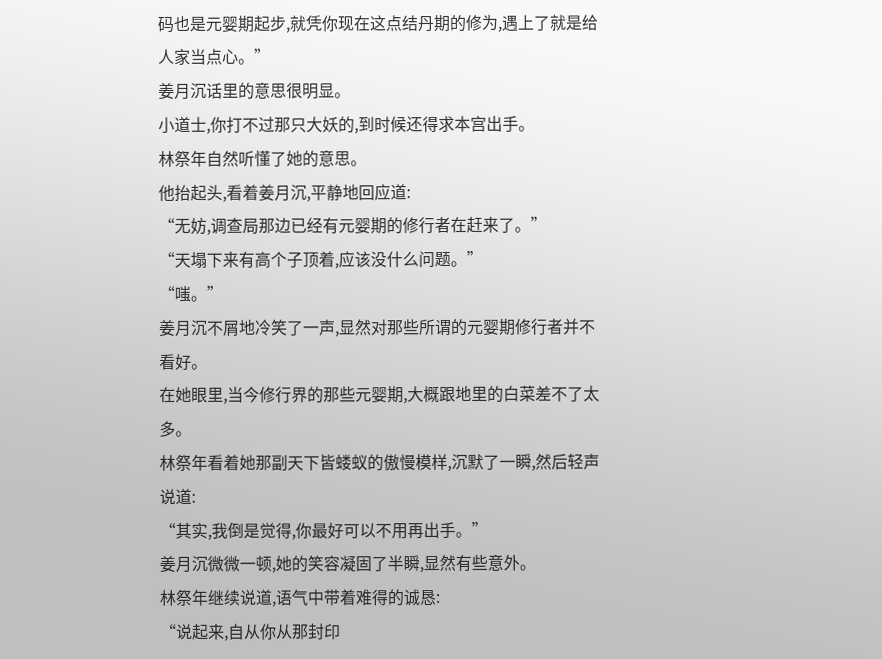码也是元婴期起步,就凭你现在这点结丹期的修为,遇上了就是给人家当点心。”
姜月沉话里的意思很明显。
小道士,你打不过那只大妖的,到时候还得求本宫出手。
林祭年自然听懂了她的意思。
他抬起头,看着姜月沉,平静地回应道:
“无妨,调查局那边已经有元婴期的修行者在赶来了。”
“天塌下来有高个子顶着,应该没什么问题。”
“嗤。”
姜月沉不屑地冷笑了一声,显然对那些所谓的元婴期修行者并不看好。
在她眼里,当今修行界的那些元婴期,大概跟地里的白菜差不了太多。
林祭年看着她那副天下皆蝼蚁的傲慢模样,沉默了一瞬,然后轻声说道:
“其实,我倒是觉得,你最好可以不用再出手。”
姜月沉微微一顿,她的笑容凝固了半瞬,显然有些意外。
林祭年继续说道,语气中带着难得的诚恳:
“说起来,自从你从那封印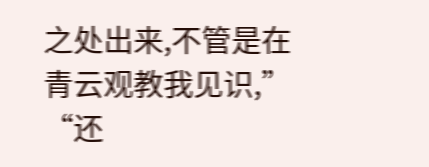之处出来,不管是在青云观教我见识,”
“还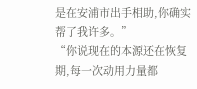是在安浦市出手相助,你确实帮了我许多。”
“你说现在的本源还在恢复期,每一次动用力量都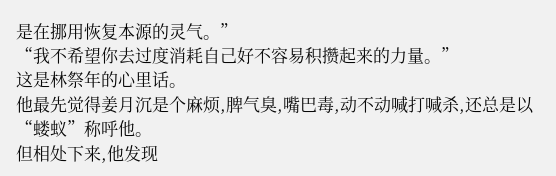是在挪用恢复本源的灵气。”
“我不希望你去过度消耗自己好不容易积攒起来的力量。”
这是林祭年的心里话。
他最先觉得姜月沉是个麻烦,脾气臭,嘴巴毒,动不动喊打喊杀,还总是以“蝼蚁”称呼他。
但相处下来,他发现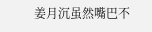姜月沉虽然嘴巴不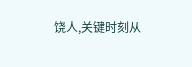饶人,关键时刻从